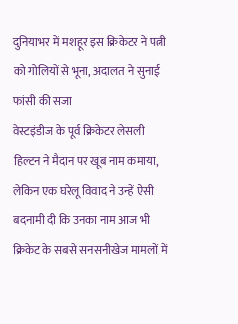दुनियाभर में मशहूर इस क्रिकेटर ने पत्नी को गोलियों से भूना, अदालत ने सुनाई फांसी की सजा
वेस्टइंडीज के पूर्व क्रिकेटर लेसली हिल्टन ने मैदान पर खूब नाम कमाया, लेकिन एक घरेलू विवाद ने उन्हें ऐसी बदनामी दी कि उनका नाम आज भी क्रिकेट के सबसे सनसनीखेज मामलों में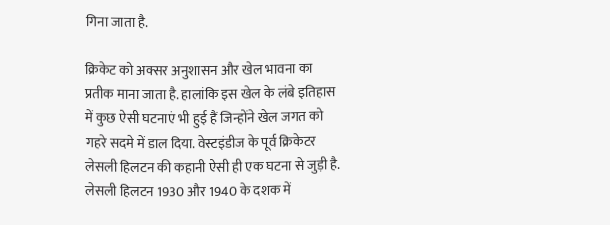गिना जाता है.

क्रिकेट को अक्सर अनुशासन और खेल भावना का प्रतीक माना जाता है. हालांकि इस खेल के लंबे इतिहास में कुछ ऐसी घटनाएं भी हुई हैं जिन्होंने खेल जगत को गहरे सदमे में डाल दिया. वेस्टइंडीज के पूर्व क्रिकेटर लेसली हिलटन की कहानी ऐसी ही एक घटना से जुड़ी है.
लेसली हिलटन 1930 और 1940 के दशक में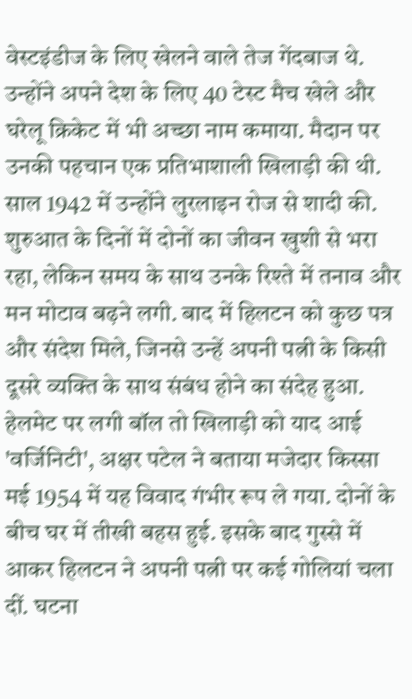वेस्टइंडीज के लिए खेलने वाले तेज गेंदबाज थे. उन्होंने अपने देश के लिए 40 टेस्ट मैच खेले और घरेलू क्रिकेट में भी अच्छा नाम कमाया. मैदान पर उनकी पहचान एक प्रतिभाशाली खिलाड़ी की थी.
साल 1942 में उन्होंने लुरलाइन रोज से शादी की. शुरुआत के दिनों में दोनों का जीवन खुशी से भरा रहा, लेकिन समय के साथ उनके रिश्ते में तनाव और मन मोटाव बढ़ने लगी. बाद में हिलटन को कुछ पत्र और संदेश मिले, जिनसे उन्हें अपनी पत्नी के किसी दूसरे व्यक्ति के साथ संबंध होने का संदेह हुआ.
हेलमेट पर लगी बॉल तो खिलाड़ी को याद आई 'वर्जिनिटी', अक्षर पटेल ने बताया मजेदार किस्सा
मई 1954 में यह विवाद गंभीर रूप ले गया. दोनों के बीच घर में तीखी बहस हुई. इसके बाद गुस्से में आकर हिलटन ने अपनी पत्नी पर कई गोलियां चला दीं. घटना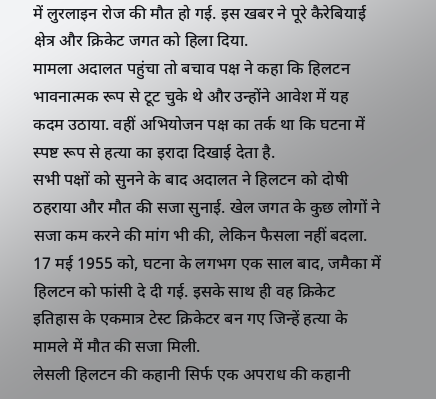में लुरलाइन रोज की मौत हो गई. इस खबर ने पूरे कैरेबियाई क्षेत्र और क्रिकेट जगत को हिला दिया.
मामला अदालत पहुंचा तो बचाव पक्ष ने कहा कि हिलटन भावनात्मक रूप से टूट चुके थे और उन्होंने आवेश में यह कदम उठाया. वहीं अभियोजन पक्ष का तर्क था कि घटना में स्पष्ट रूप से हत्या का इरादा दिखाई देता है.
सभी पक्षों को सुनने के बाद अदालत ने हिलटन को दोषी ठहराया और मौत की सजा सुनाई. खेल जगत के कुछ लोगों ने सजा कम करने की मांग भी की, लेकिन फैसला नहीं बदला.
17 मई 1955 को, घटना के लगभग एक साल बाद, जमैका में हिलटन को फांसी दे दी गई. इसके साथ ही वह क्रिकेट इतिहास के एकमात्र टेस्ट क्रिकेटर बन गए जिन्हें हत्या के मामले में मौत की सजा मिली.
लेसली हिलटन की कहानी सिर्फ एक अपराध की कहानी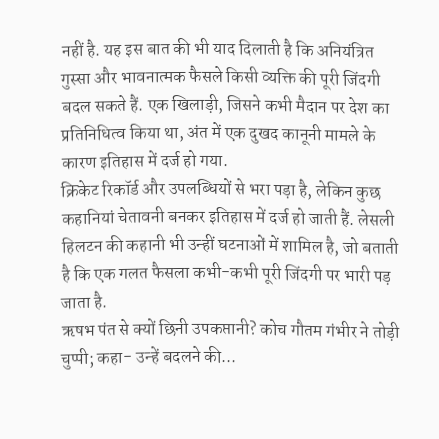नहीं है. यह इस बात की भी याद दिलाती है कि अनियंत्रित गुस्सा और भावनात्मक फैसले किसी व्यक्ति की पूरी जिंदगी बदल सकते हैं. एक खिलाड़ी, जिसने कभी मैदान पर देश का प्रतिनिधित्व किया था, अंत में एक दुखद कानूनी मामले के कारण इतिहास में दर्ज हो गया.
क्रिकेट रिकॉर्ड और उपलब्धियों से भरा पड़ा है, लेकिन कुछ कहानियां चेतावनी बनकर इतिहास में दर्ज हो जाती हैं. लेसली हिलटन की कहानी भी उन्हीं घटनाओं में शामिल है, जो बताती है कि एक गलत फैसला कभी-कभी पूरी जिंदगी पर भारी पड़ जाता है.
ऋषभ पंत से क्यों छिनी उपकप्तानी? कोच गौतम गंभीर ने तोड़ी चुप्पी; कहा- उन्हें बदलने की...